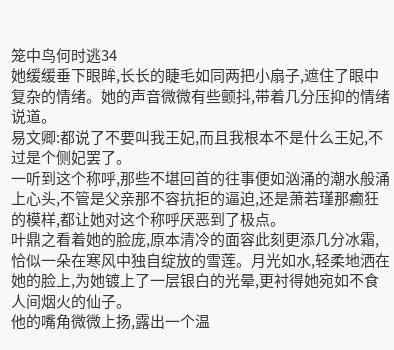笼中鸟何时逃34
她缓缓垂下眼眸,长长的睫毛如同两把小扇子,遮住了眼中复杂的情绪。她的声音微微有些颤抖,带着几分压抑的情绪说道。
易文卿:都说了不要叫我王妃,而且我根本不是什么王妃,不过是个侧妃罢了。
一听到这个称呼,那些不堪回首的往事便如汹涌的潮水般涌上心头,不管是父亲那不容抗拒的逼迫,还是萧若瑾那癫狂的模样,都让她对这个称呼厌恶到了极点。
叶鼎之看着她的脸庞,原本清冷的面容此刻更添几分冰霜,恰似一朵在寒风中独自绽放的雪莲。月光如水,轻柔地洒在她的脸上,为她镀上了一层银白的光晕,更衬得她宛如不食人间烟火的仙子。
他的嘴角微微上扬,露出一个温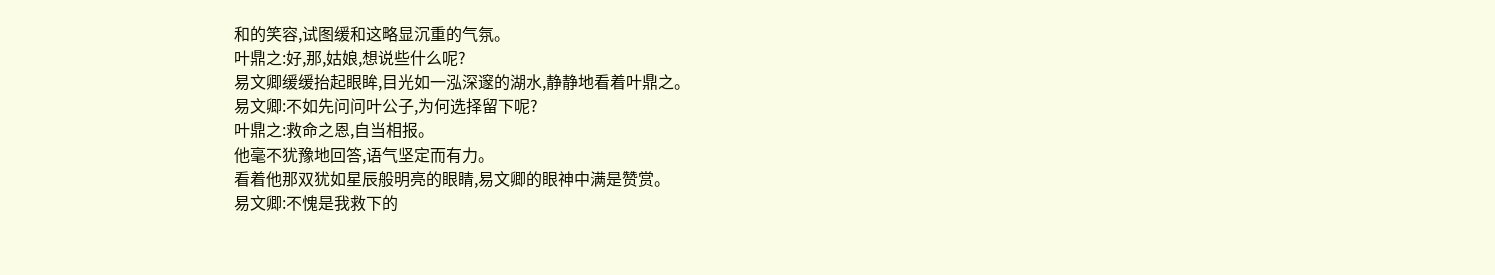和的笑容,试图缓和这略显沉重的气氛。
叶鼎之:好,那,姑娘,想说些什么呢?
易文卿缓缓抬起眼眸,目光如一泓深邃的湖水,静静地看着叶鼎之。
易文卿:不如先问问叶公子,为何选择留下呢?
叶鼎之:救命之恩,自当相报。
他毫不犹豫地回答,语气坚定而有力。
看着他那双犹如星辰般明亮的眼睛,易文卿的眼神中满是赞赏。
易文卿:不愧是我救下的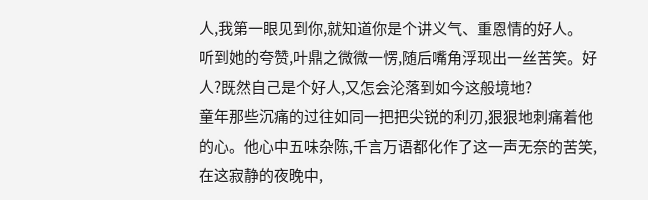人,我第一眼见到你,就知道你是个讲义气、重恩情的好人。
听到她的夸赞,叶鼎之微微一愣,随后嘴角浮现出一丝苦笑。好人?既然自己是个好人,又怎会沦落到如今这般境地?
童年那些沉痛的过往如同一把把尖锐的利刃,狠狠地刺痛着他的心。他心中五味杂陈,千言万语都化作了这一声无奈的苦笑,在这寂静的夜晚中,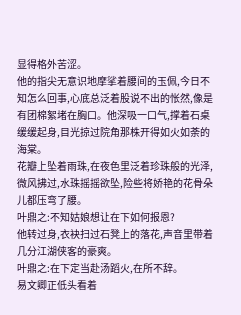显得格外苦涩。
他的指尖无意识地摩挲着腰间的玉佩,今日不知怎么回事,心底总泛着股说不出的怅然,像是有团棉絮堵在胸口。他深吸一口气,撑着石桌缓缓起身,目光掠过院角那株开得如火如荼的海棠。
花瓣上坠着雨珠,在夜色里泛着珍珠般的光泽,微风拂过,水珠摇摇欲坠,险些将娇艳的花骨朵儿都压弯了腰。
叶鼎之:不知姑娘想让在下如何报恩?
他转过身,衣袂扫过石凳上的落花,声音里带着几分江湖侠客的豪爽。
叶鼎之:在下定当赴汤蹈火,在所不辞。
易文卿正低头看着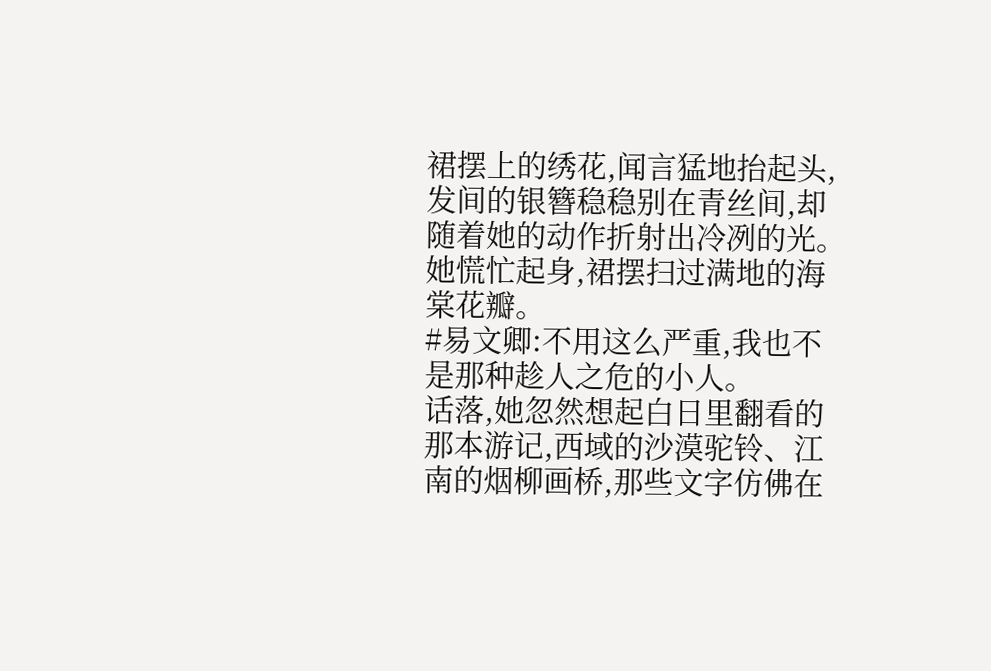裙摆上的绣花,闻言猛地抬起头,发间的银簪稳稳别在青丝间,却随着她的动作折射出冷冽的光。她慌忙起身,裙摆扫过满地的海棠花瓣。
#易文卿:不用这么严重,我也不是那种趁人之危的小人。
话落,她忽然想起白日里翻看的那本游记,西域的沙漠驼铃、江南的烟柳画桥,那些文字仿佛在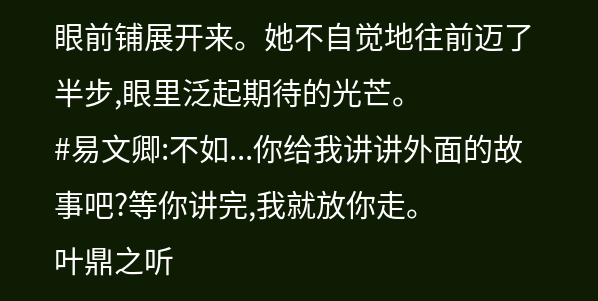眼前铺展开来。她不自觉地往前迈了半步,眼里泛起期待的光芒。
#易文卿:不如...你给我讲讲外面的故事吧?等你讲完,我就放你走。
叶鼎之听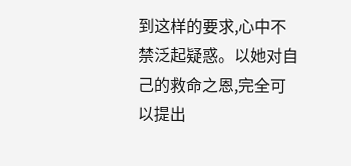到这样的要求,心中不禁泛起疑惑。以她对自己的救命之恩,完全可以提出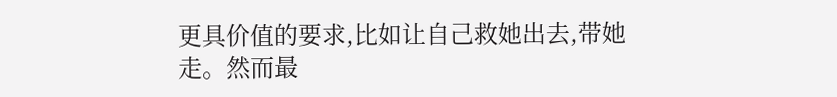更具价值的要求,比如让自己救她出去,带她走。然而最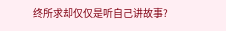终所求却仅仅是听自己讲故事?